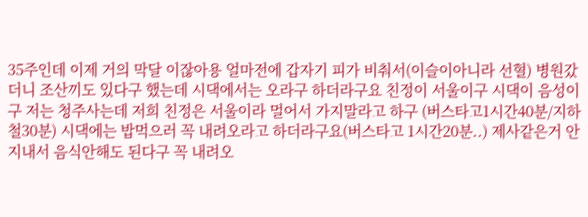35주인데 이제 거의 막달 이잖아용 얼마전에 갑자기 피가 비춰서(이슬이아니라 선혈) 병원갔더니 조산끼도 있다구 했는데 시댁에서는 오라구 하더라구요 친정이 서울이구 시댁이 음성이구 저는 청주사는데 저희 친정은 서울이라 멀어서 가지말라고 하구 (버스타고1시간40분/지하철30분) 시댁에는 밥먹으러 꼭 내려오라고 하더라구요(버스타고 1시간20분..) 제사같은거 안지내서 음식안해도 된다구 꼭 내려오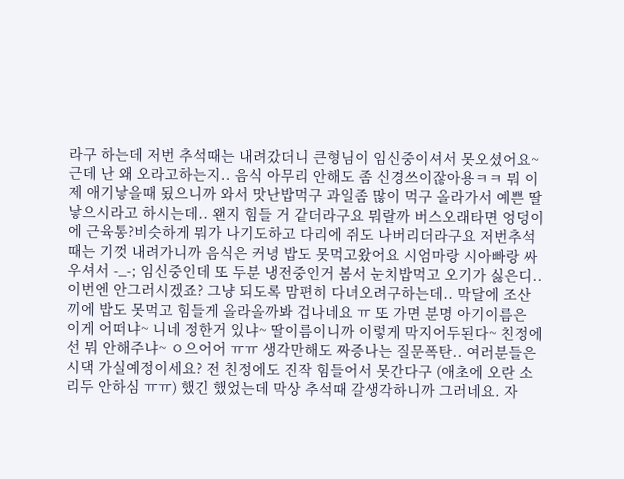라구 하는데 저번 추석때는 내려갔더니 큰형님이 임신중이셔서 못오셨어요~ 근데 난 왜 오라고하는지.. 음식 아무리 안해도 좀 신경쓰이잖아용ㅋㅋ 뭐 이제 애기낳을때 됬으니까 와서 맛난밥먹구 과일좀 많이 먹구 올라가서 예쁜 딸 낳으시라고 하시는데.. 왠지 힘들 거 같더라구요 뭐랄까 버스오래타면 엉덩이에 근육통?비슷하게 뭐가 나기도하고 다리에 쥐도 나버리더라구요 저번추석때는 기껏 내려가니까 음식은 커녕 밥도 못먹고왔어요 시엄마랑 시아빠랑 싸우셔서 -_-; 임신중인데 또 두분 냉전중인거 봄서 눈치밥먹고 오기가 싫은디.. 이번엔 안그러시겠죠? 그냥 되도록 맘편히 다녀오려구하는데.. 막달에 조산끼에 밥도 못먹고 힘들게 올라올까봐 겁나네요 ㅠ 또 가면 분명 아기이름은 이게 어떠냐~ 니네 정한거 있냐~ 딸이름이니까 이렇게 막지어두된다~ 친정에선 뭐 안해주냐~ ㅇ으어어 ㅠㅠ 생각만해도 짜증나는 질문폭탄.. 여러분들은 시댁 가실예정이세요? 전 친정에도 진작 힘들어서 못간다구 (애초에 오란 소리두 안하심 ㅠㅠ) 했긴 했었는데 막상 추석때 갈생각하니까 그러네요. 자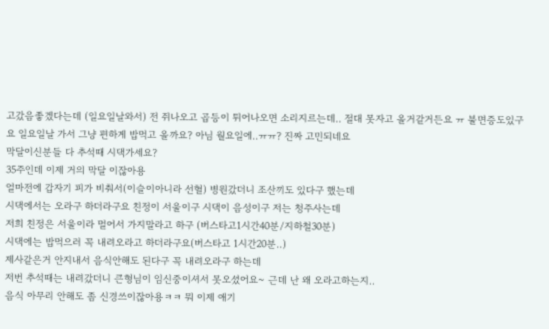고갔음좋겠다는데 (일요일날와서) 전 쥐나오고 곱등이 튀어나오면 소리지르는데.. 절대 못자고 올거같거든요 ㅠ 불면증도있구요 일요일날 가서 그냥 편하게 밥먹고 올까요? 아님 월요일에..ㅠㅠ? 진짜 고민되네요
막달이신분들 다 추석때 시댁가세요?
35주인데 이제 거의 막달 이잖아용
얼마전에 갑자기 피가 비춰서(이슬이아니라 선혈) 병원갔더니 조산끼도 있다구 했는데
시댁에서는 오라구 하더라구요 친정이 서울이구 시댁이 음성이구 저는 청주사는데
저희 친정은 서울이라 멀어서 가지말라고 하구 (버스타고1시간40분/지하철30분)
시댁에는 밥먹으러 꼭 내려오라고 하더라구요(버스타고 1시간20분..)
제사같은거 안지내서 음식안해도 된다구 꼭 내려오라구 하는데
저번 추석때는 내려갔더니 큰형님이 임신중이셔서 못오셨어요~ 근데 난 왜 오라고하는지..
음식 아무리 안해도 좀 신경쓰이잖아용ㅋㅋ 뭐 이제 애기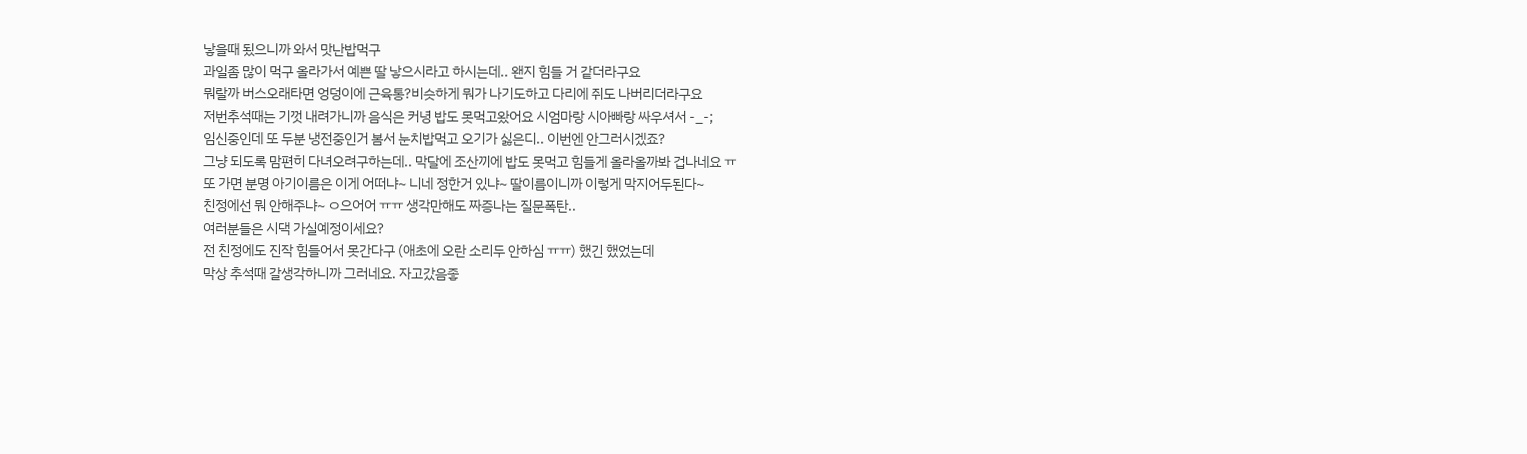낳을때 됬으니까 와서 맛난밥먹구
과일좀 많이 먹구 올라가서 예쁜 딸 낳으시라고 하시는데.. 왠지 힘들 거 같더라구요
뭐랄까 버스오래타면 엉덩이에 근육통?비슷하게 뭐가 나기도하고 다리에 쥐도 나버리더라구요
저번추석때는 기껏 내려가니까 음식은 커녕 밥도 못먹고왔어요 시엄마랑 시아빠랑 싸우셔서 -_-;
임신중인데 또 두분 냉전중인거 봄서 눈치밥먹고 오기가 싫은디.. 이번엔 안그러시겠죠?
그냥 되도록 맘편히 다녀오려구하는데.. 막달에 조산끼에 밥도 못먹고 힘들게 올라올까봐 겁나네요 ㅠ
또 가면 분명 아기이름은 이게 어떠냐~ 니네 정한거 있냐~ 딸이름이니까 이렇게 막지어두된다~
친정에선 뭐 안해주냐~ ㅇ으어어 ㅠㅠ 생각만해도 짜증나는 질문폭탄..
여러분들은 시댁 가실예정이세요?
전 친정에도 진작 힘들어서 못간다구 (애초에 오란 소리두 안하심 ㅠㅠ) 했긴 했었는데
막상 추석때 갈생각하니까 그러네요. 자고갔음좋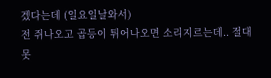겠다는데 (일요일날와서)
전 쥐나오고 곱등이 튀어나오면 소리지르는데.. 절대 못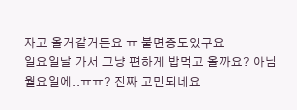자고 올거같거든요 ㅠ 불면증도있구요
일요일날 가서 그냥 편하게 밥먹고 올까요? 아님 월요일에..ㅠㅠ? 진짜 고민되네요